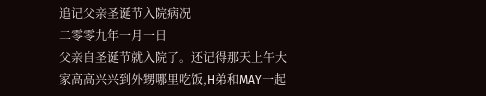追记父亲圣诞节入院病况
二零零九年一月一日
父亲自圣诞节就入院了。还记得那天上午大家高高兴兴到外甥哪里吃饭,H弟和MAY一起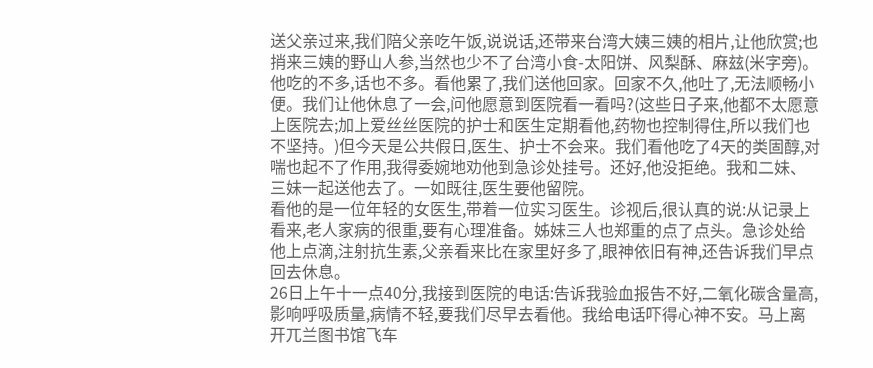送父亲过来,我们陪父亲吃午饭,说说话,还带来台湾大姨三姨的相片,让他欣赏;也捎来三姨的野山人参,当然也少不了台湾小食-太阳饼、风梨酥、麻玆(米字旁)。他吃的不多,话也不多。看他累了,我们送他回家。回家不久,他吐了,无法顺畅小便。我们让他休息了一会,问他愿意到医院看一看吗?(这些日子来,他都不太愿意上医院去;加上爱丝丝医院的护士和医生定期看他,药物也控制得住,所以我们也不坚持。)但今天是公共假日,医生、护士不会来。我们看他吃了4天的类固醇,对喘也起不了作用,我得委婉地劝他到急诊处挂号。还好,他没拒绝。我和二妹、三妹一起送他去了。一如既往,医生要他留院。
看他的是一位年轻的女医生,带着一位实习医生。诊视后,很认真的说:从记录上看来,老人家病的很重,要有心理准备。姊妹三人也郑重的点了点头。急诊处给他上点滴,注射抗生素,父亲看来比在家里好多了,眼神依旧有神,还告诉我们早点回去休息。
26日上午十一点40分,我接到医院的电话:告诉我验血报告不好,二氧化碳含量高,影响呼吸质量,病情不轻,要我们尽早去看他。我给电话吓得心神不安。马上离开兀兰图书馆飞车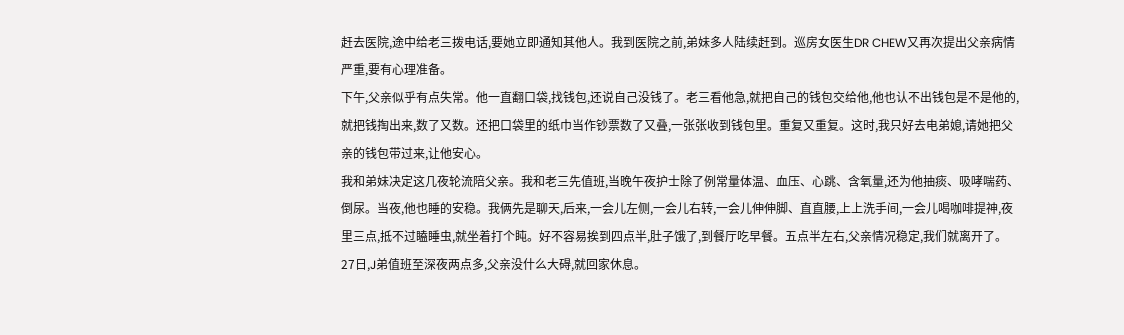赶去医院,途中给老三拨电话,要她立即通知其他人。我到医院之前,弟妹多人陆续赶到。巡房女医生DR CHEW又再次提出父亲病情严重,要有心理准备。
下午,父亲似乎有点失常。他一直翻口袋,找钱包,还说自己没钱了。老三看他急,就把自己的钱包交给他,他也认不出钱包是不是他的,就把钱掏出来,数了又数。还把口袋里的纸巾当作钞票数了又叠,一张张收到钱包里。重复又重复。这时,我只好去电弟媳,请她把父亲的钱包带过来,让他安心。
我和弟妹决定这几夜轮流陪父亲。我和老三先值班,当晚午夜护士除了例常量体温、血压、心跳、含氧量,还为他抽痰、吸哮喘药、倒尿。当夜,他也睡的安稳。我俩先是聊天,后来,一会儿左侧,一会儿右转,一会儿伸伸脚、直直腰,上上洗手间,一会儿喝咖啡提神,夜里三点,抵不过瞌睡虫,就坐着打个盹。好不容易挨到四点半,肚子饿了,到餐厅吃早餐。五点半左右,父亲情况稳定,我们就离开了。
27日,J弟值班至深夜两点多,父亲没什么大碍,就回家休息。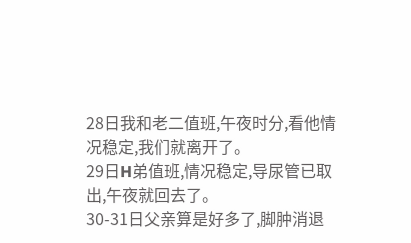28日我和老二值班,午夜时分,看他情况稳定,我们就离开了。
29日H弟值班,情况稳定,导尿管已取出,午夜就回去了。
30-31日父亲算是好多了,脚肿消退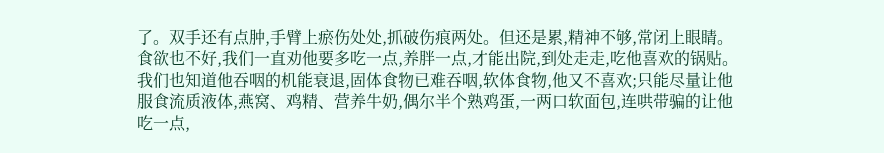了。双手还有点肿,手臂上瘀伤处处,抓破伤痕两处。但还是累,精神不够,常闭上眼睛。食欲也不好,我们一直劝他要多吃一点,养胖一点,才能出院,到处走走,吃他喜欢的锅贴。我们也知道他吞咽的机能衰退,固体食物已难吞咽,软体食物,他又不喜欢;只能尽量让他服食流质液体,燕窝、鸡精、营养牛奶,偶尔半个熟鸡蛋,一两口软面包,连哄带骗的让他吃一点,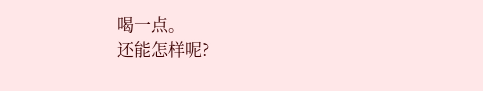喝一点。
还能怎样呢?